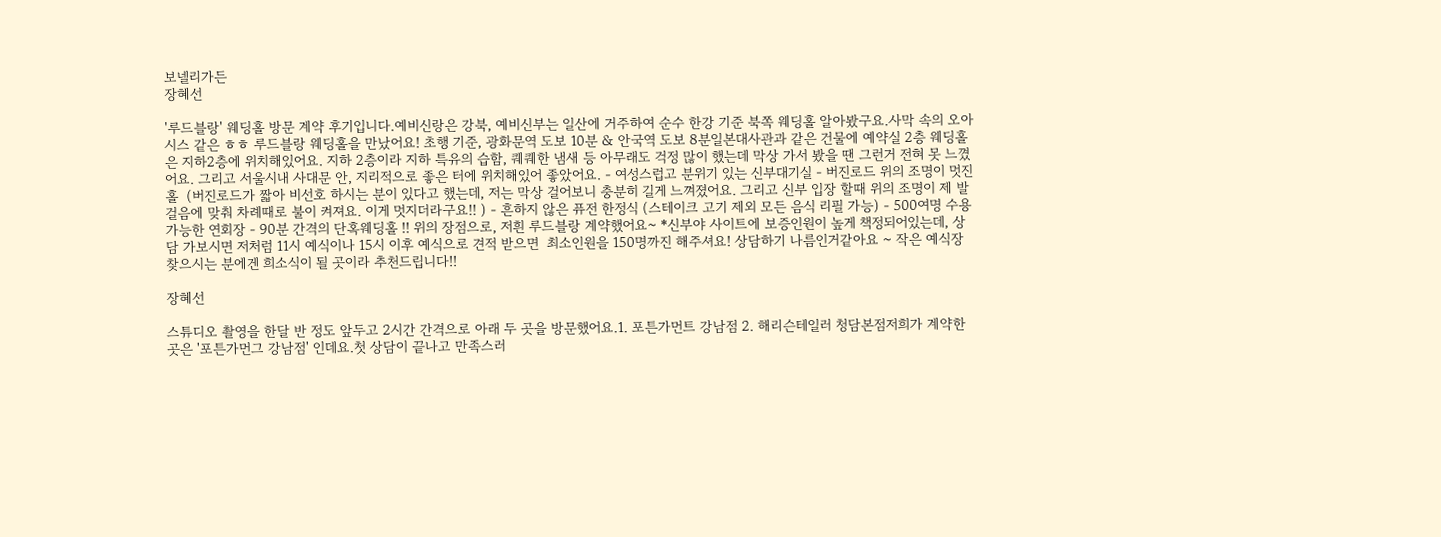보넬리가든
장혜선

'루드블랑' 웨딩홀 방문 계약 후기입니다.예비신랑은 강북, 예비신부는 일산에 거주하여 순수 한강 기준 북쪽 웨딩홀 알아봤구요.사막 속의 오아시스 같은 ㅎㅎ 루드블랑 웨딩홀을 만났어요! 초행 기준, 광화문역 도보 10분 & 안국역 도보 8분일본대사관과 같은 건물에 예약실 2층 웨딩홀은 지하2층에 위치해있어요. 지하 2층이라 지하 특유의 습함, 퀘퀘한 냄새 등 아무래도 걱정 많이 했는데 막상 가서 봤을 땐 그런거 전혀 못 느꼈어요. 그리고 서울시내 사대문 안, 지리적으로 좋은 터에 위치해있어 좋았어요. - 여성스럽고 분위기 있는 신부대기실 - 버진로드 위의 조명이 멋진 홀  (버진로드가 짧아 비선호 하시는 분이 있다고 했는데, 저는 막상 걸어보니 충분히 길게 느껴졌어요. 그리고 신부 입장 할때 위의 조명이 제 발걸음에 맞춰 차례때로 불이 켜져요. 이게 멋지더라구요!! ) - 흔하지 않은 퓨전 한정식 (스테이크 고기 제외 모든 음식 리필 가능) - 500여명 수용 가능한 연회장 - 90분 간격의 단혹웨딩홀 !! 위의 장점으로, 저흰 루드블랑 계약했어요~ *신부야 사이트에 보증인원이 높게 책정되어있는데, 상담 가보시면 저처럼 11시 예식이나 15시 이후 예식으로 견적 받으면  최소인원을 150명까진 해주셔요! 상담하기 나름인거같아요 ~ 작은 예식장 찾으시는 분에겐 희소식이 될 곳이라 추천드립니다!!

장혜선

스튜디오 촬영을 한달 반 정도 앞두고 2시간 간격으로 아래 두 곳을 방문했어요.1. 포튼가먼트 강남점 2. 해리슨테일러 청담본점저희가 계약한 곳은 '포튼가먼그 강남점' 인데요.첫 상담이 끝나고 만족스러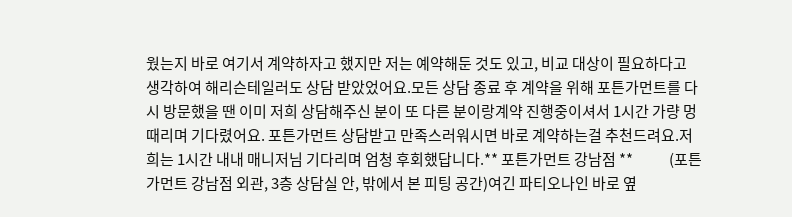웠는지 바로 여기서 계약하자고 했지만 저는 예약해둔 것도 있고, 비교 대상이 필요하다고 생각하여 해리슨테일러도 상담 받았었어요.모든 상담 종료 후 계약을 위해 포튼가먼트를 다시 방문했을 땐 이미 저희 상담해주신 분이 또 다른 분이랑계약 진행중이셔서 1시간 가량 멍 때리며 기다렸어요. 포튼가먼트 상담받고 만족스러워시면 바로 계약하는걸 추천드려요.저희는 1시간 내내 매니저님 기다리며 엄청 후회했답니다.** 포튼가먼트 강남점 **            (포튼가먼트 강남점 외관, 3층 상담실 안, 밖에서 본 피팅 공간)여긴 파티오나인 바로 옆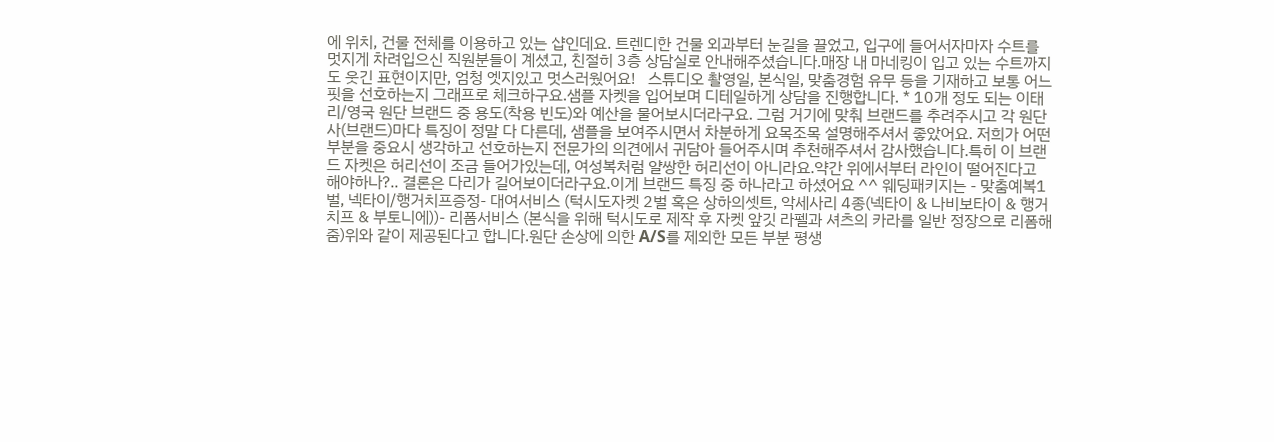에 위치, 건물 전체를 이용하고 있는 샵인데요. 트렌디한 건물 외과부터 눈길을 끌었고, 입구에 들어서자마자 수트를 멋지게 차려입으신 직원분들이 계셨고, 친절히 3층 상담실로 안내해주셨습니다.매장 내 마네킹이 입고 있는 수트까지도 웃긴 표현이지만, 엄청 엣지있고 멋스러웠어요!   스튜디오 촬영일, 본식일, 맞춤경험 유무 등을 기재하고 보통 어느 핏을 선호하는지 그래프로 체크하구요.샘플 자켓을 입어보며 디테일하게 상담을 진행합니다. * 10개 정도 되는 이태리/영국 원단 브랜드 중 용도(착용 빈도)와 예산을 물어보시더라구요. 그럼 거기에 맞춰 브랜드를 추려주시고 각 원단사(브랜드)마다 특징이 정말 다 다른데, 샘플을 보여주시면서 차분하게 요목조목 설명해주셔서 좋았어요. 저희가 어떤 부분을 중요시 생각하고 선호하는지 전문가의 의견에서 귀담아 들어주시며 추천해주셔서 감사했습니다.특히 이 브랜드 자켓은 허리선이 조금 들어가있는데, 여성복처럼 얄쌍한 허리선이 아니라요.약간 위에서부터 라인이 떨어진다고 해야하나?.. 결론은 다리가 길어보이더라구요.이게 브랜드 특징 중 하나라고 하셨어요 ^^ 웨딩패키지는 - 맞춤예복1벌, 넥타이/행거치프증정- 대여서비스 (턱시도자켓 2벌 혹은 상하의셋트, 악세사리 4종(넥타이 & 나비보타이 & 행거치프 & 부토니에))- 리폼서비스 (본식을 위해 턱시도로 제작 후 자켓 앞깃 라펠과 셔츠의 카라를 일반 정장으로 리폼해줌)위와 같이 제공된다고 합니다.원단 손상에 의한 A/S를 제외한 모든 부분 평생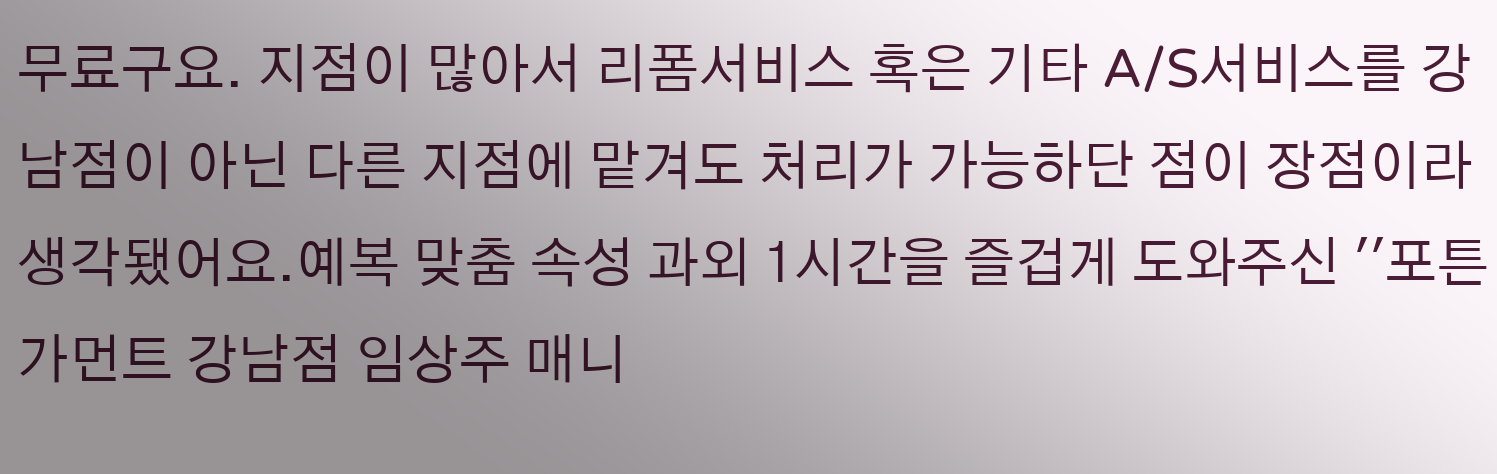무료구요. 지점이 많아서 리폼서비스 혹은 기타 A/S서비스를 강남점이 아닌 다른 지점에 맡겨도 처리가 가능하단 점이 장점이라 생각됐어요.예복 맞춤 속성 과외 1시간을 즐겁게 도와주신 ''포튼가먼트 강남점 임상주 매니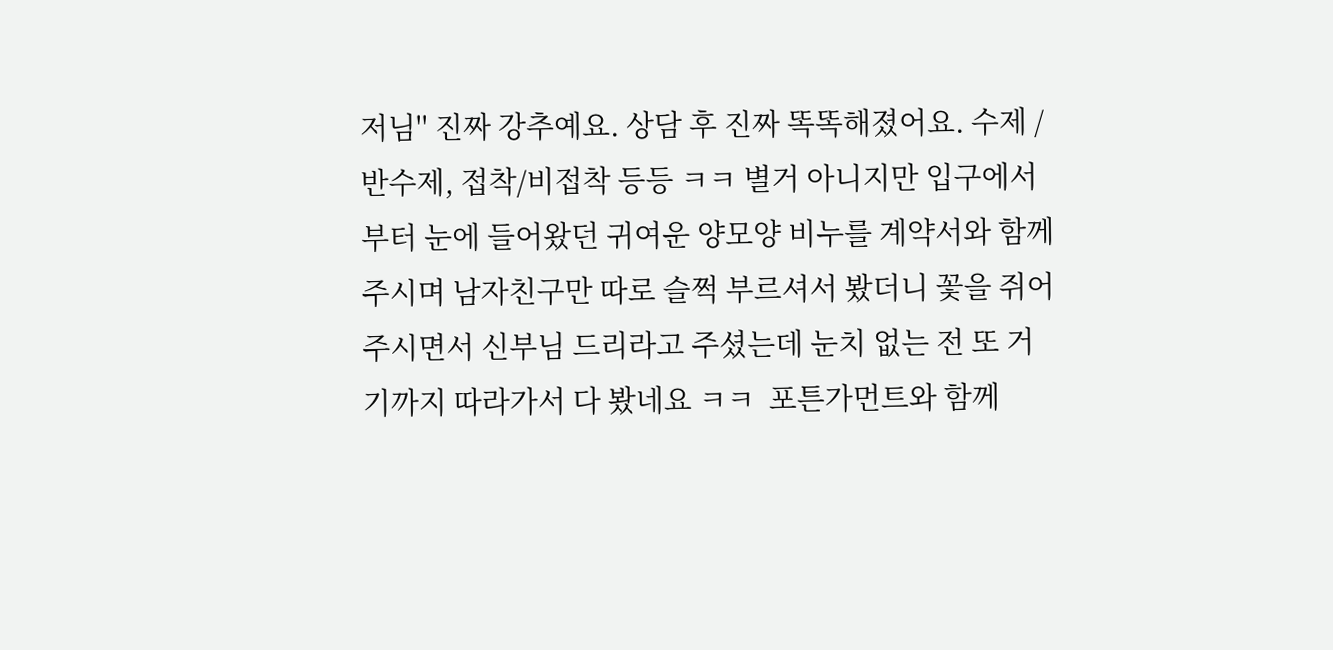저님'' 진짜 강추예요. 상담 후 진짜 똑똑해졌어요. 수제 /반수제, 접착/비접착 등등 ㅋㅋ 별거 아니지만 입구에서부터 눈에 들어왔던 귀여운 양모양 비누를 계약서와 함께 주시며 남자친구만 따로 슬쩍 부르셔서 봤더니 꽃을 쥐어주시면서 신부님 드리라고 주셨는데 눈치 없는 전 또 거기까지 따라가서 다 봤네요 ㅋㅋ  포튼가먼트와 함께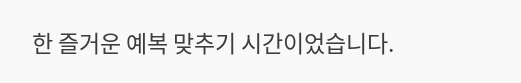한 즐거운 예복 맞추기 시간이었습니다.